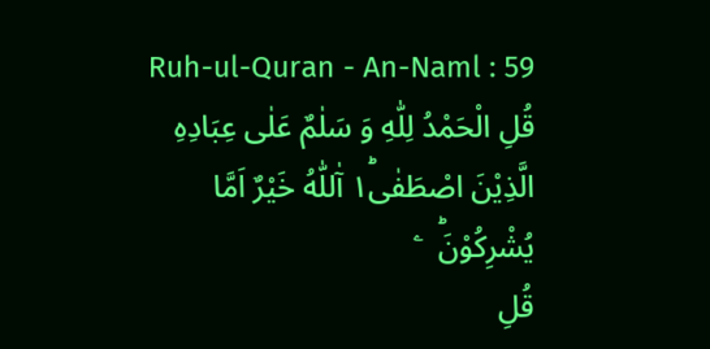Ruh-ul-Quran - An-Naml : 59
قُلِ الْحَمْدُ لِلّٰهِ وَ سَلٰمٌ عَلٰى عِبَادِهِ الَّذِیْنَ اصْطَفٰى١ؕ آٰللّٰهُ خَیْرٌ اَمَّا یُشْرِكُوْنَؕ   ۧ
قُلِ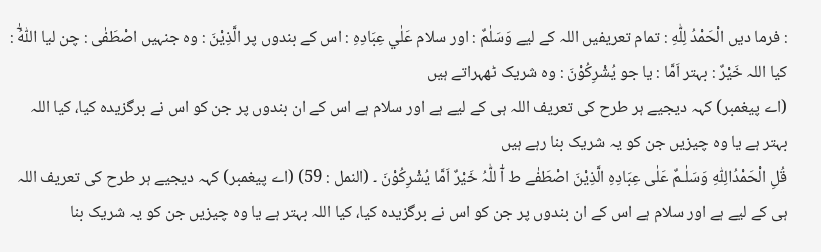: فرما دیں الْحَمْدُ لِلّٰهِ : تمام تعریفیں اللہ کے لیے وَسَلٰمٌ : اور سلام عَلٰي عِبَادِهِ : اس کے بندوں پر الَّذِيْنَ : وہ جنہیں اصْطَفٰى : چن لیا آٰللّٰهُ : کیا اللہ خَيْرٌ : بہتر اَمَّا : یا جو يُشْرِكُوْنَ : وہ شریک ٹھہراتے ہیں
(اے پیغمبر) کہہ دیجیے ہر طرح کی تعریف اللہ ہی کے لیے ہے اور سلام ہے اس کے ان بندوں پر جن کو اس نے برگزیدہ کیا، کیا اللہ بہتر ہے یا وہ چیزیں جن کو یہ شریک بنا رہے ہیں
قُلِ الْحَمْدُالِلّٰہِ وَسَلٰـمٌ عَلٰی عِبَادِہِ الَّذِیْنَ اصْطَفٰے ط آٰ للّٰہُ خَیْرٌ اَمَّا یُشْرِکُوْنَ ۔ (النمل : 59) (اے پیغمبر) کہہ دیجیے ہر طرح کی تعریف اللہ ہی کے لیے ہے اور سلام ہے اس کے ان بندوں پر جن کو اس نے برگزیدہ کیا، کیا اللہ بہتر ہے یا وہ چیزیں جن کو یہ شریک بنا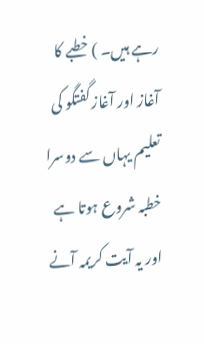رہے ہیں۔ ) خطبے کا آغاز اور آغاز گفتگو کی تعلیم یہاں سے دوسرا خطبہ شروع ہوتا ہے اور یہ آیت کریمہ آنے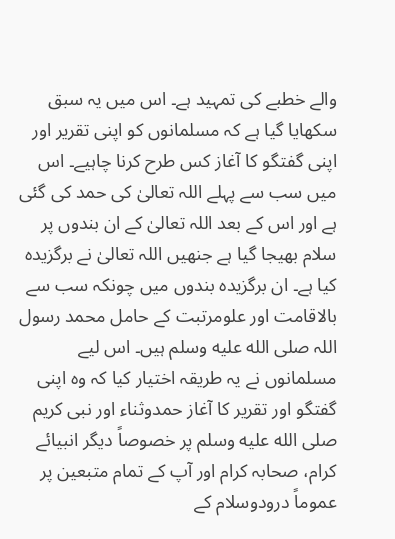والے خطبے کی تمہید ہے۔ اس میں یہ سبق سکھایا گیا ہے کہ مسلمانوں کو اپنی تقریر اور اپنی گفتگو کا آغاز کس طرح کرنا چاہیے۔ اس میں سب سے پہلے اللہ تعالیٰ کی حمد کی گئی ہے اور اس کے بعد اللہ تعالیٰ کے ان بندوں پر سلام بھیجا گیا ہے جنھیں اللہ تعالیٰ نے برگزیدہ کیا ہے۔ ان برگزیدہ بندوں میں چونکہ سب سے بالاقامت اور علومرتبت کے حامل محمد رسول اللہ صلى الله عليه وسلم ہیں۔ اس لیے مسلمانوں نے یہ طریقہ اختیار کیا کہ وہ اپنی گفتگو اور تقریر کا آغاز حمدوثناء اور نبی کریم صلى الله عليه وسلم پر خصوصاً دیگر انبیائے کرام، صحابہ کرام اور آپ کے تمام متبعین پر عموماً درودوسلام کے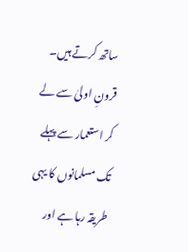ساتھ کرتے ہیں۔ قرونِ اولیٰ سے لے کر استعمار سے پہلے تک مسلمانوں کا یہی طریقہ رہا ہے اور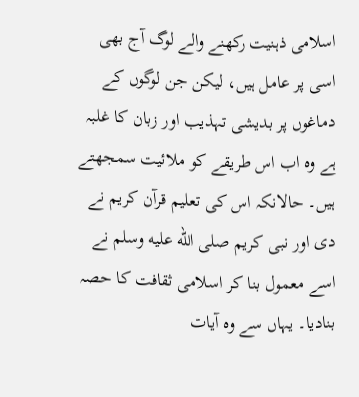اسلامی ذہنیت رکھنے والے لوگ آج بھی اسی پر عامل ہیں، لیکن جن لوگوں کے دماغوں پر بدیشی تہذیب اور زبان کا غلبہ ہے وہ اب اس طریقے کو ملائیت سمجھتے ہیں۔ حالانکہ اس کی تعلیم قرآن کریم نے دی اور نبی کریم صلى الله عليه وسلم نے اسے معمول بنا کر اسلامی ثقافت کا حصہ بنادیا۔ یہاں سے وہ آیات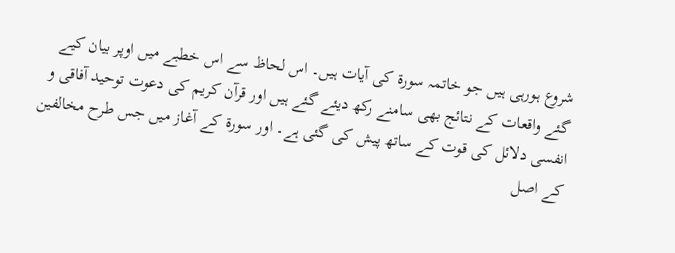شروع ہورہی ہیں جو خاتمہ سورة کی آیات ہیں۔ اس لحاظ سے اس خطبے میں اوپر بیان کیے گئے واقعات کے نتائج بھی سامنے رکھ دیئے گئے ہیں اور قرآن کریم کی دعوت توحید آفاقی و انفسی دلائل کی قوت کے ساتھ پیش کی گئی ہے۔ اور سورة کے آغاز میں جس طرح مخالفین کے اصل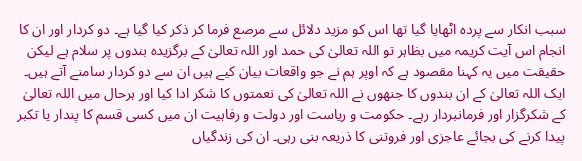سبب انکار سے پردہ اٹھایا گیا تھا اس کو مزید دلائل سے مرصع فرما کر ذکر کیا گیا ہے۔ دو کردار اور ان کا انجام اس آیت کریمہ میں بظاہر تو اللہ تعالیٰ کی حمد اور اللہ تعالیٰ کے برگزیدہ بندوں پر سلام ہے لیکن حقیقت میں یہ کہنا مقصود ہے کہ اوپر ہم نے جو واقعات بیان کیے ہیں ان سے دو کردار سامنے آتے ہیں۔ ایک اللہ تعالیٰ کے ان بندوں کا جنھوں نے اللہ تعالیٰ کی نعمتوں کا شکر ادا کیا اور ہرحال میں اللہ تعالیٰ کے شکرگزار اور فرمانبردار رہے۔ حکومت و ریاست اور دولت و رفاہیت ان میں کسی قسم کا پندار یا تکبر پیدا کرنے کی بجائے عاجزی اور فروتنی کا ذریعہ بنی رہی۔ ان کی زندگیاں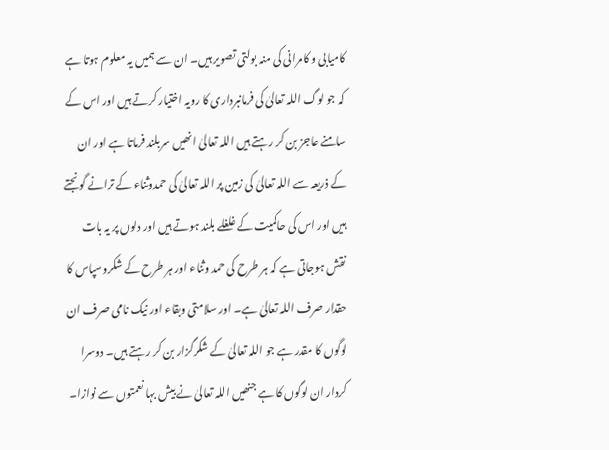کامیابی و کامرانی کی منہ بولتی تصویر ہیں۔ ان سے ہمیں یہ معلوم ہوتا ہے کہ جو لوگ اللہ تعالیٰ کی فرمانبرداری کا رویہ اختیار کرتے ہیں اور اس کے سامنے عاجز بن کر رہتے ہیں اللہ تعالیٰ انھیں سربلند فرماتا ہے اور ان کے ذریعہ سے اللہ تعالیٰ کی زمین پر اللہ تعالیٰ کی حمدوثناء کے ترانے گونجتے ہیں اور اس کی حاکمیت کے غلغلے بلند ہوتے ہیں اور دلوں پر یہ بات نقش ہوجاتی ہے کہ ہر طرح کی حمد وثناء اور ہر طرح کے شکروسپاس کا حقدار صرف اللہ تعالیٰ ہے۔ اور سلامتی وبقاء اور نیک نامی صرف ان لوگوں کا مقدر ہے جو اللہ تعالیٰ کے شکرگزار بن کر رہتے ہیں۔ دوسرا کردار ان لوگوں کا ہے جنھیں اللہ تعالیٰ نے بیش بہا نعمتوں سے نوازا۔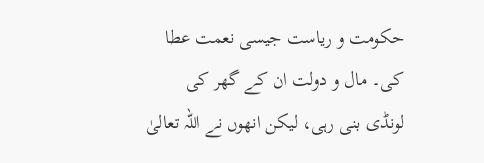حکومت و ریاست جیسی نعمت عطا کی۔ مال و دولت ان کے گھر کی لونڈی بنی رہی، لیکن انھوں نے اللہ تعالیٰ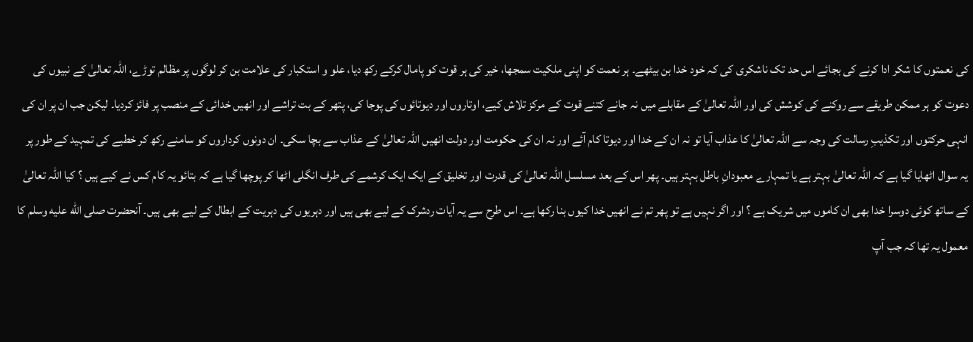کی نعمتوں کا شکر ادا کرنے کی بجائے اس حد تک ناشکری کی کہ خود خدا بن بیٹھے۔ ہر نعمت کو اپنی ملکیت سمجھا، خیر کی ہر قوت کو پامال کرکے رکھ دیا، علو و استکبار کی علامت بن کر لوگوں پر مظالم توڑے، اللہ تعالیٰ کے نبیوں کی دعوت کو ہر ممکن طریقے سے روکنے کی کوشش کی اور اللہ تعالیٰ کے مقابلے میں نہ جانے کتنے قوت کے مرکز تلاش کیے، اوتاروں اور دیوتائوں کی پوجا کی، پتھر کے بت تراشے اور انھیں خدائی کے منصب پر فائز کردیا۔ لیکن جب ان پر ان کی انہی حرکتوں اور تکذیبِ رسالت کی وجہ سے اللہ تعالیٰ کا عذاب آیا تو نہ ان کے خدا اور دیوتا کام آئے اور نہ ان کی حکومت اور دولت انھیں اللہ تعالیٰ کے عذاب سے بچا سکی۔ ان دونوں کرداروں کو سامنے رکھ کر خطبے کی تمہید کے طور پر یہ سوال اٹھایا گیا ہے کہ اللہ تعالیٰ بہتر ہے یا تمہارے معبودانِ باطل بہتر ہیں۔ پھر اس کے بعد مسلسل اللہ تعالیٰ کی قدرت اور تخلیق کے ایک ایک کرشمے کی طرف انگلی اٹھا کر پوچھا گیا ہے کہ بتائو یہ کام کس نے کیے ہیں ؟ کیا اللہ تعالیٰ کے ساتھ کوئی دوسرا خدا بھی ان کاموں میں شریک ہے ؟ اور اگر نہیں ہے تو پھر تم نے انھیں خدا کیوں بنا رکھا ہے۔ اس طرح سے یہ آیات ردشرک کے لیے بھی ہیں اور دہریوں کی دہریت کے ابطال کے لیے بھی ہیں۔ آنحضرت صلى الله عليه وسلم کا معمول یہ تھا کہ جب آپ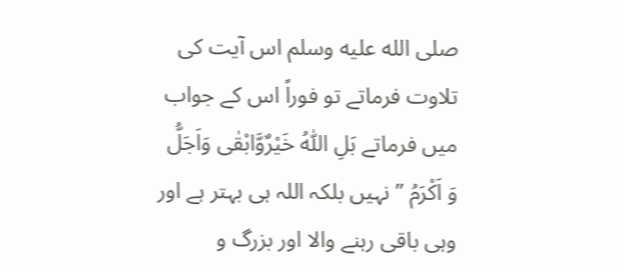صلى الله عليه وسلم اس آیت کی تلاوت فرماتے تو فوراً اس کے جواب میں فرماتے بَلِ اللّٰہُ خَیْرٌوَّابْقٰی وَاَجَلُّ وَ اَکْرَمُ ” نہیں بلکہ اللہ ہی بہتر ہے اور وہی باقی رہنے والا اور بزرگ و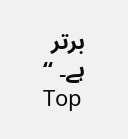برتر ہے۔ “
Top